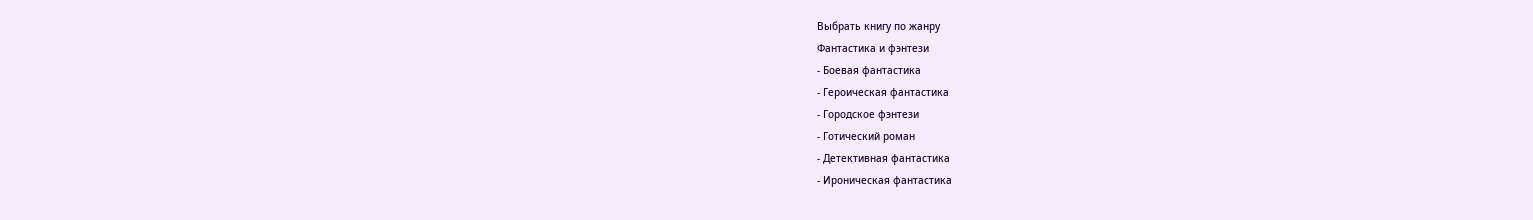Выбрать книгу по жанру
Фантастика и фэнтези
- Боевая фантастика
- Героическая фантастика
- Городское фэнтези
- Готический роман
- Детективная фантастика
- Ироническая фантастика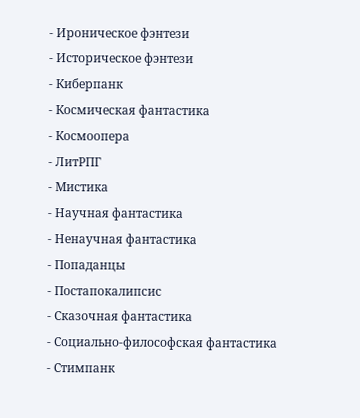- Ироническое фэнтези
- Историческое фэнтези
- Киберпанк
- Космическая фантастика
- Космоопера
- ЛитРПГ
- Мистика
- Научная фантастика
- Ненаучная фантастика
- Попаданцы
- Постапокалипсис
- Сказочная фантастика
- Социально-философская фантастика
- Стимпанк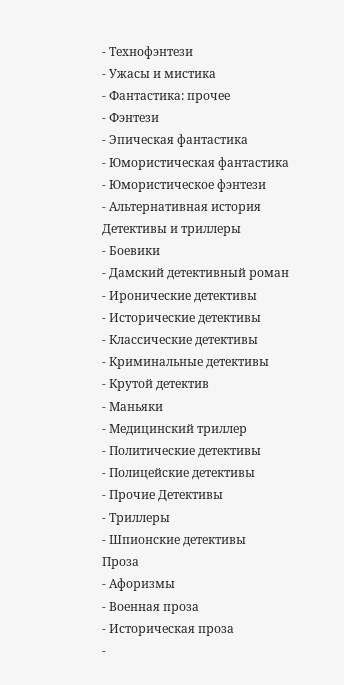- Технофэнтези
- Ужасы и мистика
- Фантастика: прочее
- Фэнтези
- Эпическая фантастика
- Юмористическая фантастика
- Юмористическое фэнтези
- Альтернативная история
Детективы и триллеры
- Боевики
- Дамский детективный роман
- Иронические детективы
- Исторические детективы
- Классические детективы
- Криминальные детективы
- Крутой детектив
- Маньяки
- Медицинский триллер
- Политические детективы
- Полицейские детективы
- Прочие Детективы
- Триллеры
- Шпионские детективы
Проза
- Афоризмы
- Военная проза
- Историческая проза
-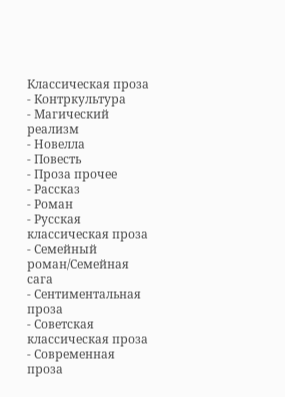Классическая проза
- Контркультура
- Магический реализм
- Новелла
- Повесть
- Проза прочее
- Рассказ
- Роман
- Русская классическая проза
- Семейный роман/Семейная сага
- Сентиментальная проза
- Советская классическая проза
- Современная проза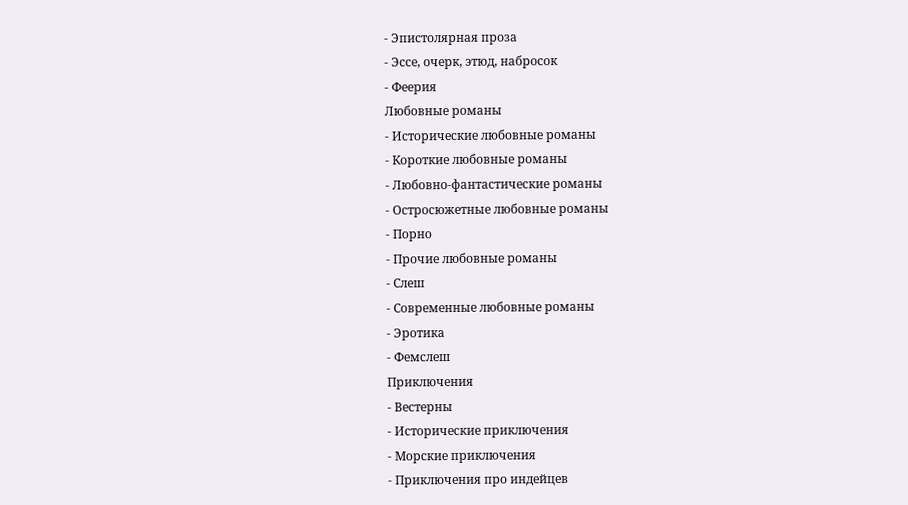- Эпистолярная проза
- Эссе, очерк, этюд, набросок
- Феерия
Любовные романы
- Исторические любовные романы
- Короткие любовные романы
- Любовно-фантастические романы
- Остросюжетные любовные романы
- Порно
- Прочие любовные романы
- Слеш
- Современные любовные романы
- Эротика
- Фемслеш
Приключения
- Вестерны
- Исторические приключения
- Морские приключения
- Приключения про индейцев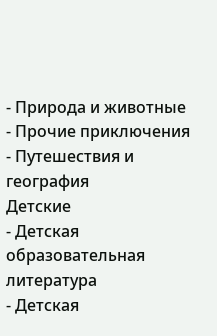- Природа и животные
- Прочие приключения
- Путешествия и география
Детские
- Детская образовательная литература
- Детская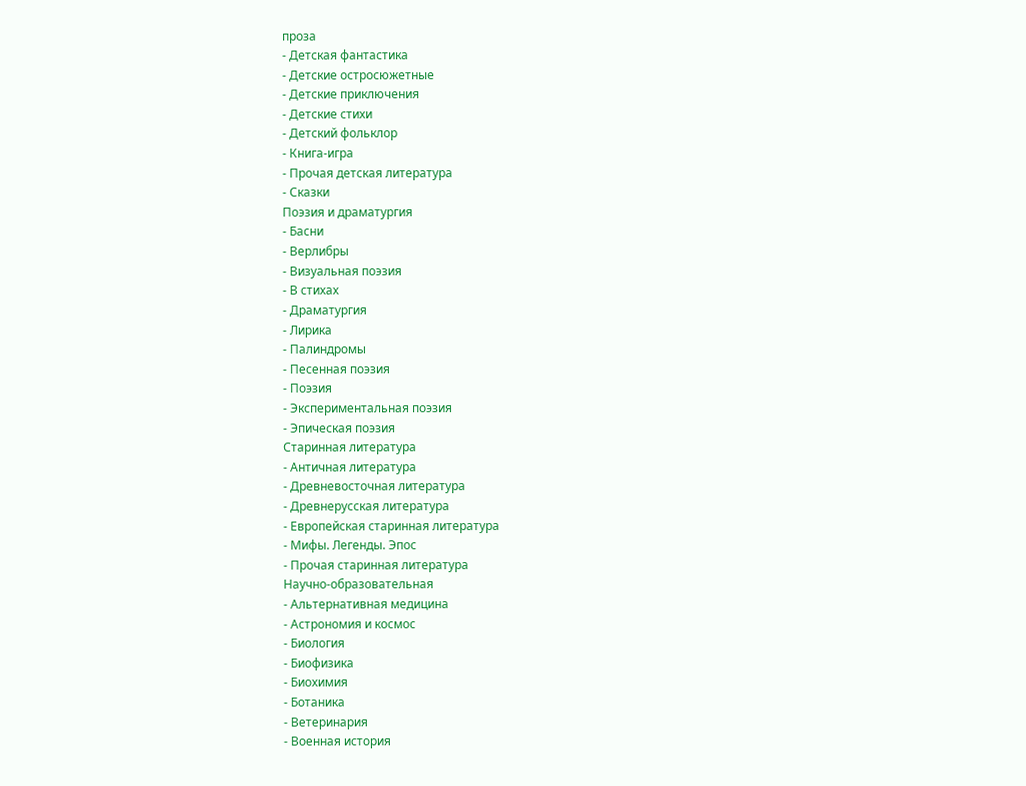проза
- Детская фантастика
- Детские остросюжетные
- Детские приключения
- Детские стихи
- Детский фольклор
- Книга-игра
- Прочая детская литература
- Сказки
Поэзия и драматургия
- Басни
- Верлибры
- Визуальная поэзия
- В стихах
- Драматургия
- Лирика
- Палиндромы
- Песенная поэзия
- Поэзия
- Экспериментальная поэзия
- Эпическая поэзия
Старинная литература
- Античная литература
- Древневосточная литература
- Древнерусская литература
- Европейская старинная литература
- Мифы. Легенды. Эпос
- Прочая старинная литература
Научно-образовательная
- Альтернативная медицина
- Астрономия и космос
- Биология
- Биофизика
- Биохимия
- Ботаника
- Ветеринария
- Военная история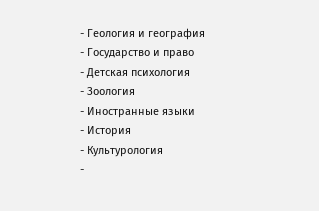- Геология и география
- Государство и право
- Детская психология
- Зоология
- Иностранные языки
- История
- Культурология
-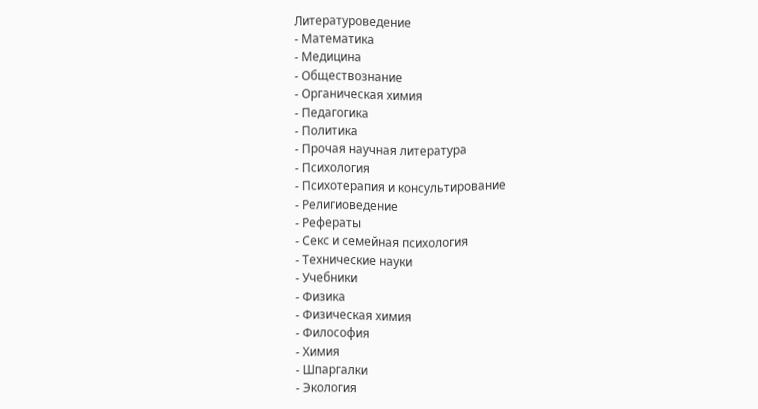Литературоведение
- Математика
- Медицина
- Обществознание
- Органическая химия
- Педагогика
- Политика
- Прочая научная литература
- Психология
- Психотерапия и консультирование
- Религиоведение
- Рефераты
- Секс и семейная психология
- Технические науки
- Учебники
- Физика
- Физическая химия
- Философия
- Химия
- Шпаргалки
- Экология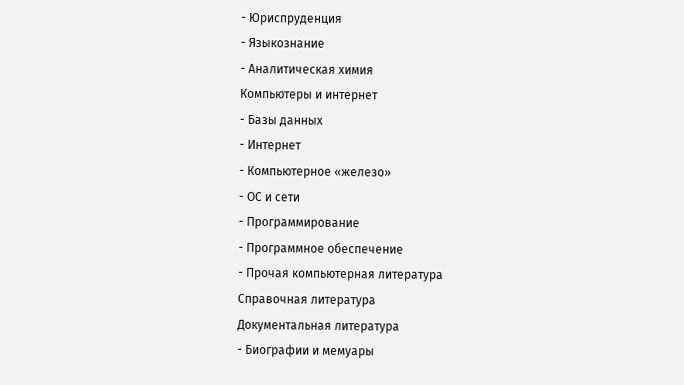- Юриспруденция
- Языкознание
- Аналитическая химия
Компьютеры и интернет
- Базы данных
- Интернет
- Компьютерное «железо»
- ОС и сети
- Программирование
- Программное обеспечение
- Прочая компьютерная литература
Справочная литература
Документальная литература
- Биографии и мемуары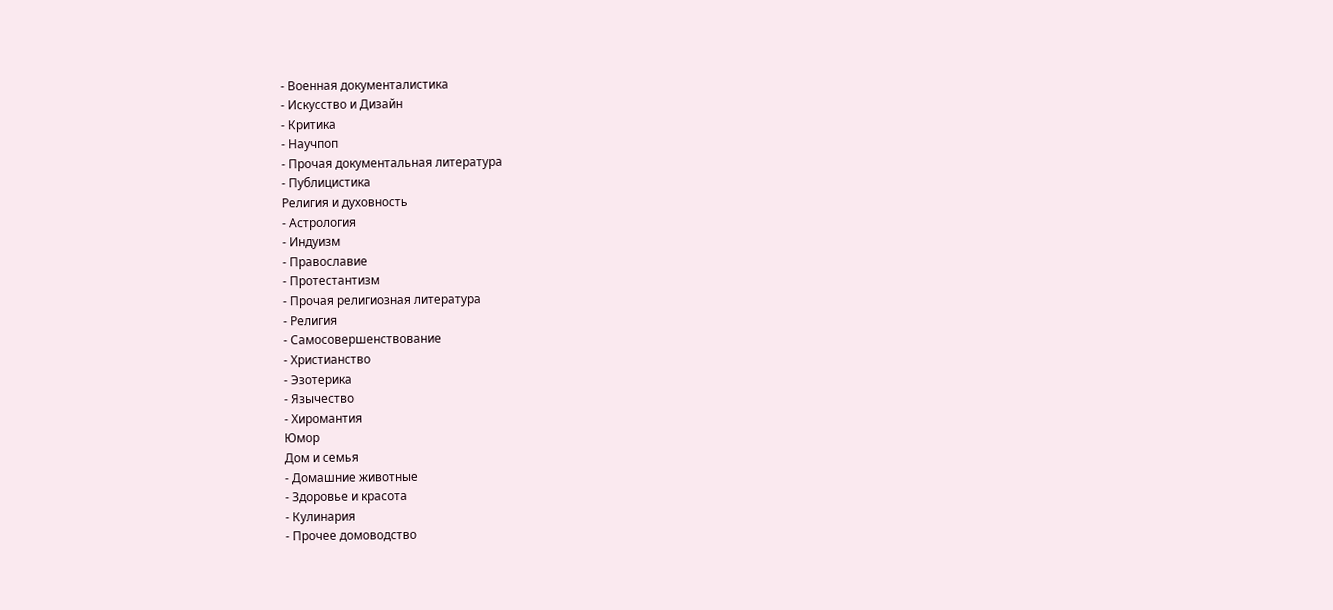- Военная документалистика
- Искусство и Дизайн
- Критика
- Научпоп
- Прочая документальная литература
- Публицистика
Религия и духовность
- Астрология
- Индуизм
- Православие
- Протестантизм
- Прочая религиозная литература
- Религия
- Самосовершенствование
- Христианство
- Эзотерика
- Язычество
- Хиромантия
Юмор
Дом и семья
- Домашние животные
- Здоровье и красота
- Кулинария
- Прочее домоводство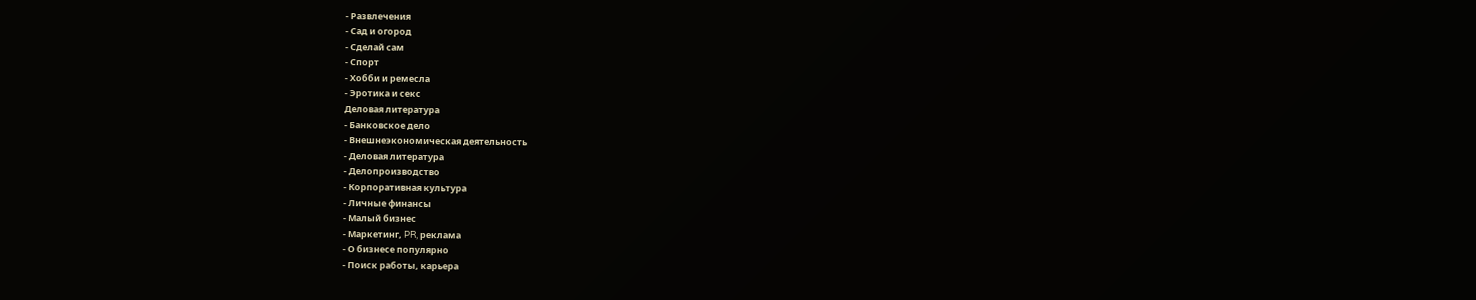- Развлечения
- Сад и огород
- Сделай сам
- Спорт
- Хобби и ремесла
- Эротика и секс
Деловая литература
- Банковское дело
- Внешнеэкономическая деятельность
- Деловая литература
- Делопроизводство
- Корпоративная культура
- Личные финансы
- Малый бизнес
- Маркетинг, PR, реклама
- О бизнесе популярно
- Поиск работы, карьера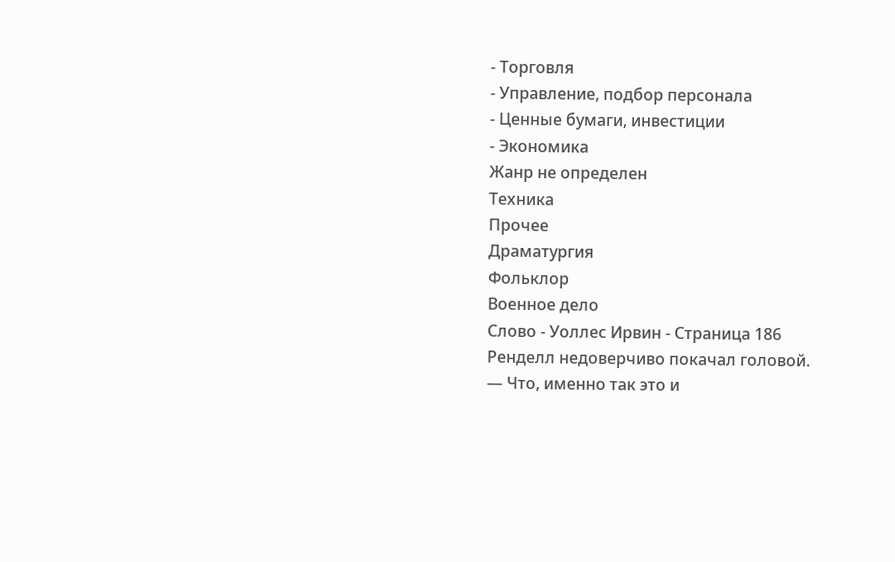- Торговля
- Управление, подбор персонала
- Ценные бумаги, инвестиции
- Экономика
Жанр не определен
Техника
Прочее
Драматургия
Фольклор
Военное дело
Слово - Уоллес Ирвин - Страница 186
Ренделл недоверчиво покачал головой.
— Что, именно так это и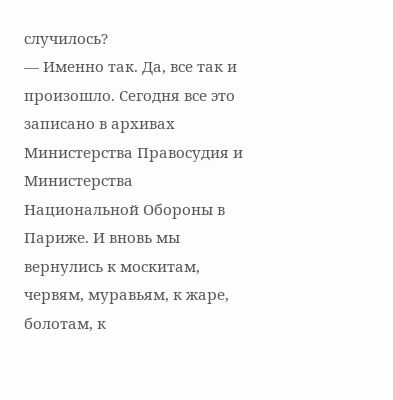случилось?
— Именно так. Да, все так и произошло. Сегодня все это записано в архивах Министерства Правосудия и Министерства Национальной Обороны в Париже. И вновь мы вернулись к москитам, червям, муравьям, к жаре, болотам, к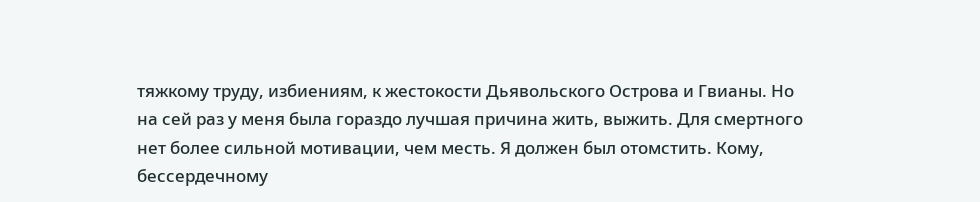тяжкому труду, избиениям, к жестокости Дьявольского Острова и Гвианы. Но на сей раз у меня была гораздо лучшая причина жить, выжить. Для смертного нет более сильной мотивации, чем месть. Я должен был отомстить. Кому, бессердечному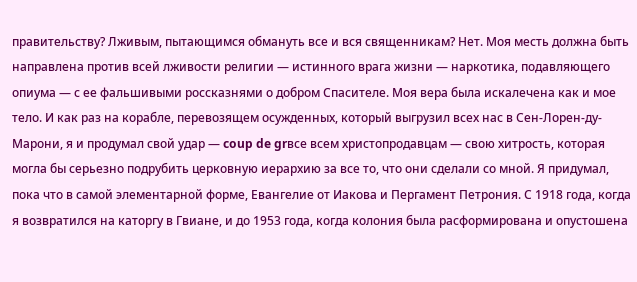правительству? Лживым, пытающимся обмануть все и вся священникам? Нет. Моя месть должна быть направлена против всей лживости религии — истинного врага жизни — наркотика, подавляющего опиума — с ее фальшивыми россказнями о добром Спасителе. Моя вера была искалечена как и мое тело. И как раз на корабле, перевозящем осужденных, который выгрузил всех нас в Сен-Лорен-ду-Марони, я и продумал свой удар — coup de grвce всем христопродавцам — свою хитрость, которая могла бы серьезно подрубить церковную иерархию за все то, что они сделали со мной. Я придумал, пока что в самой элементарной форме, Евангелие от Иакова и Пергамент Петрония. С 1918 года, когда я возвратился на каторгу в Гвиане, и до 1953 года, когда колония была расформирована и опустошена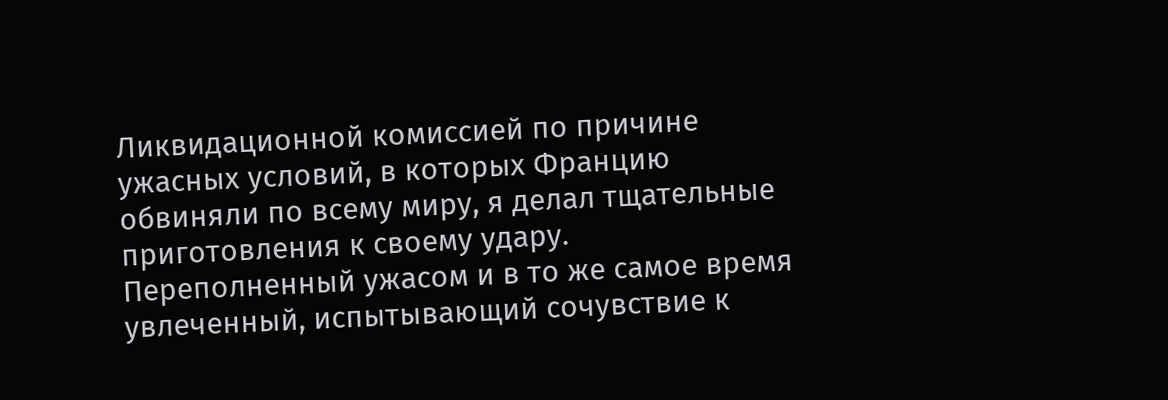Ликвидационной комиссией по причине ужасных условий, в которых Францию обвиняли по всему миру, я делал тщательные приготовления к своему удару.
Переполненный ужасом и в то же самое время увлеченный, испытывающий сочувствие к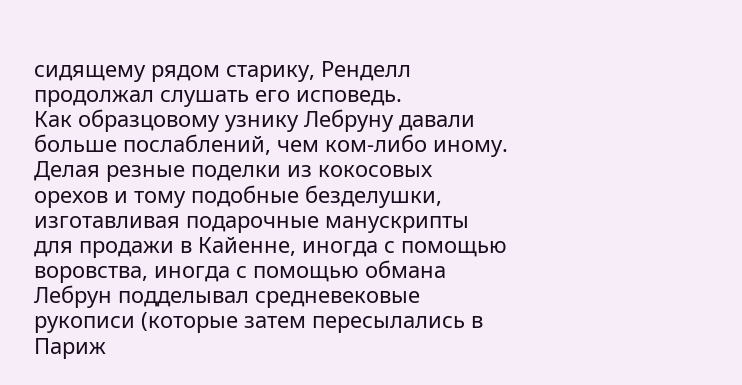сидящему рядом старику, Ренделл продолжал слушать его исповедь.
Как образцовому узнику Лебруну давали больше послаблений, чем ком-либо иному. Делая резные поделки из кокосовых орехов и тому подобные безделушки, изготавливая подарочные манускрипты для продажи в Кайенне, иногда с помощью воровства, иногда с помощью обмана Лебрун подделывал средневековые рукописи (которые затем пересылались в Париж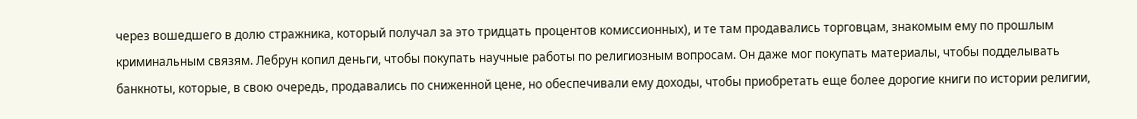через вошедшего в долю стражника, который получал за это тридцать процентов комиссионных), и те там продавались торговцам, знакомым ему по прошлым криминальным связям. Лебрун копил деньги, чтобы покупать научные работы по религиозным вопросам. Он даже мог покупать материалы, чтобы подделывать банкноты, которые, в свою очередь, продавались по сниженной цене, но обеспечивали ему доходы, чтобы приобретать еще более дорогие книги по истории религии,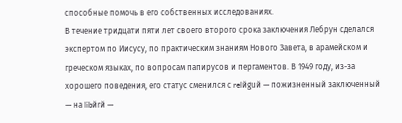способные помочь в его собственных исследованиях.
В течение тридцати пяти лет своего второго срока заключения Лебрун сделался экспертом по Иисусу, по практическим знаниям Нового Завета, в арамейском и греческом языках, по вопросам папирусов и пергаментов. В 1949 году, из-за хорошего поведения, его статус сменился с relйguй — пожизненный заключенный — на libйrй —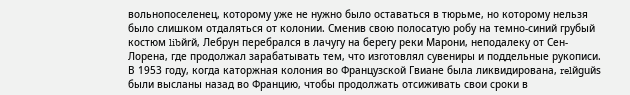вольнопоселенец, которому уже не нужно было оставаться в тюрьме, но которому нельзя было слишком отдаляться от колонии. Сменив свою полосатую робу на темно-синий грубый костюм libйrй, Лебрун перебрался в лачугу на берегу реки Марони, неподалеку от Сен-Лорена, где продолжал зарабатывать тем, что изготовлял сувениры и поддельные рукописи. В 1953 году, когда каторжная колония во Французской Гвиане была ликвидирована, relйguйs были высланы назад во Францию, чтобы продолжать отсиживать свои сроки в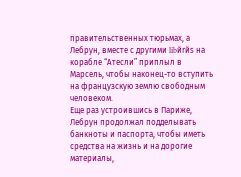правительственных тюрьмах, а Лебрун, вместе с другими libйrйs на корабле “Атесли” приплыл в Марсель, чтобы наконец-то вступить на французскую землю свободным человеком.
Еще раз устроившись в Париже, Лебрун продолжал подделывать банкноты и паспорта, чтобы иметь средства на жизнь и на дорогие материалы,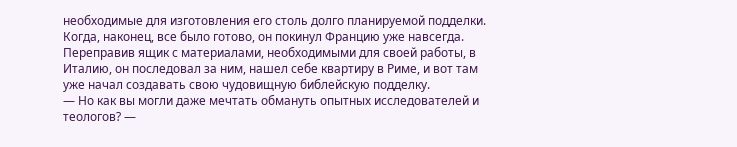необходимые для изготовления его столь долго планируемой подделки. Когда, наконец, все было готово, он покинул Францию уже навсегда. Переправив ящик с материалами, необходимыми для своей работы, в Италию, он последовал за ним, нашел себе квартиру в Риме, и вот там уже начал создавать свою чудовищную библейскую подделку.
— Но как вы могли даже мечтать обмануть опытных исследователей и теологов? —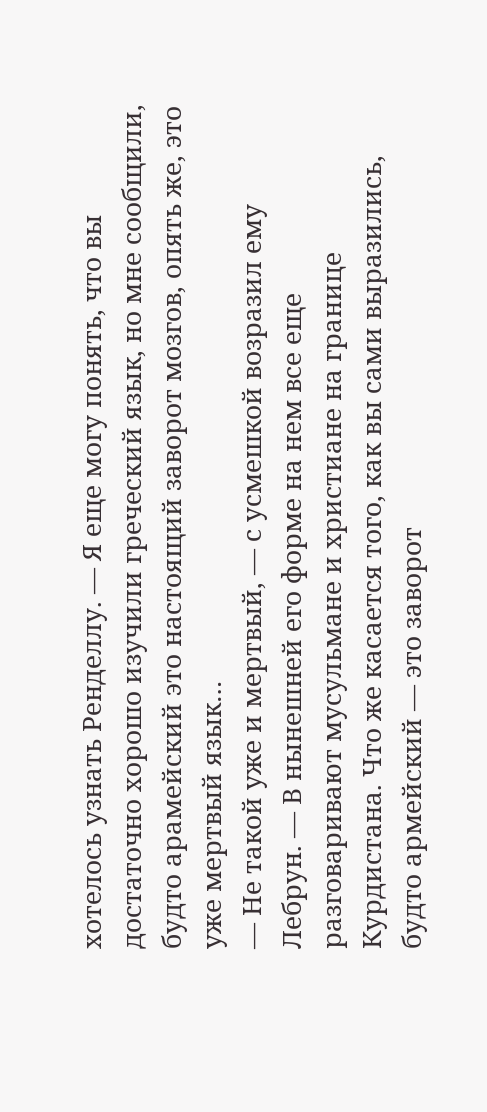хотелось узнать Ренделлу. — Я еще могу понять, что вы достаточно хорошо изучили греческий язык, но мне сообщили, будто арамейский это настоящий заворот мозгов, опять же, это уже мертвый язык…
— Не такой уже и мертвый, — с усмешкой возразил ему Лебрун. — В нынешней его форме на нем все еще разговаривают мусульмане и христиане на границе Курдистана. Что же касается того, как вы сами выразились, будто армейский — это заворот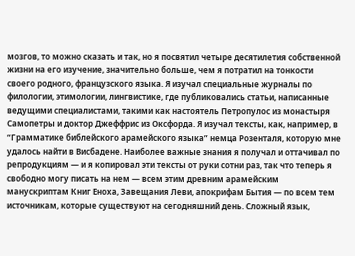мозгов, то можно сказать и так, но я посвятил четыре десятилетия собственной жизни на его изучение, значительно больше, чем я потратил на тонкости своего родного, французского языка. Я изучал специальные журналы по филологии, этимологии, лингвистике, где публиковались статьи, написанные ведущими специалистами, такими как настоятель Петропулос из монастыря Самопетры и доктор Джеффрис из Оксфорда. Я изучал тексты, как, например, в “Грамматике библейского арамейского языка” немца Розенталя, которую мне удалось найти в Висбадене. Наиболее важные знания я получал и оттачивал по репродукциям — и я копировал эти тексты от руки сотни раз, так что теперь я свободно могу писать на нем — всем этим древним арамейским манускриптам Книг Еноха, Завещания Леви, апокрифам Бытия — по всем тем источникам, которые существуют на сегодняшний день. Сложный язык,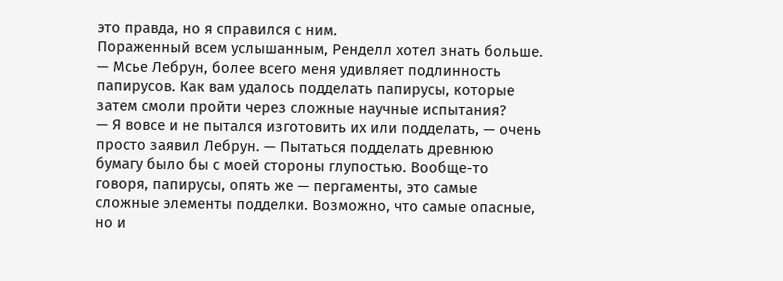это правда, но я справился с ним.
Пораженный всем услышанным, Ренделл хотел знать больше.
— Мсье Лебрун, более всего меня удивляет подлинность папирусов. Как вам удалось подделать папирусы, которые затем смоли пройти через сложные научные испытания?
— Я вовсе и не пытался изготовить их или подделать, — очень просто заявил Лебрун. — Пытаться подделать древнюю бумагу было бы с моей стороны глупостью. Вообще-то говоря, папирусы, опять же — пергаменты, это самые сложные элементы подделки. Возможно, что самые опасные, но и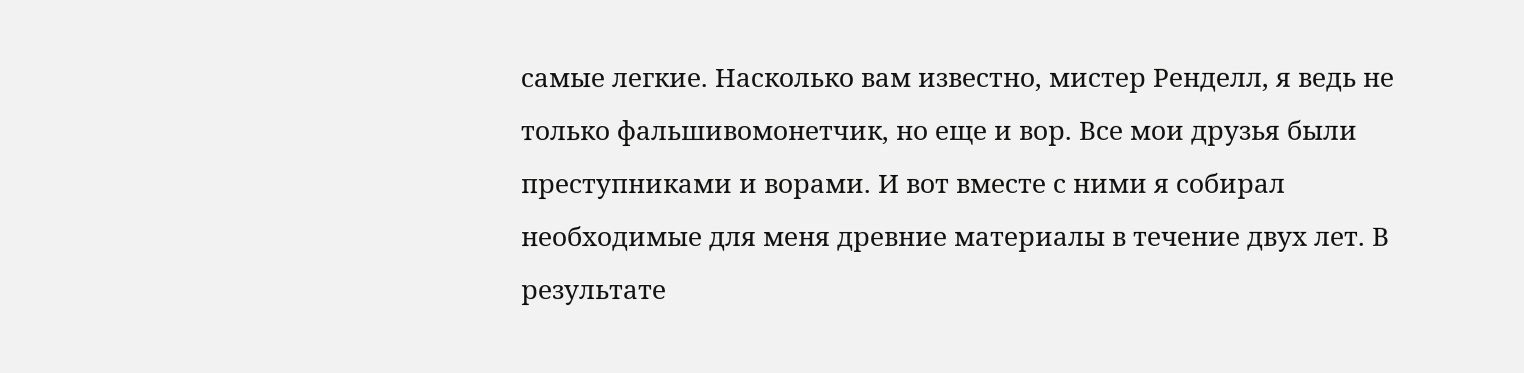самые легкие. Насколько вам известно, мистер Ренделл, я ведь не только фальшивомонетчик, но еще и вор. Все мои друзья были преступниками и ворами. И вот вместе с ними я собирал необходимые для меня древние материалы в течение двух лет. В результате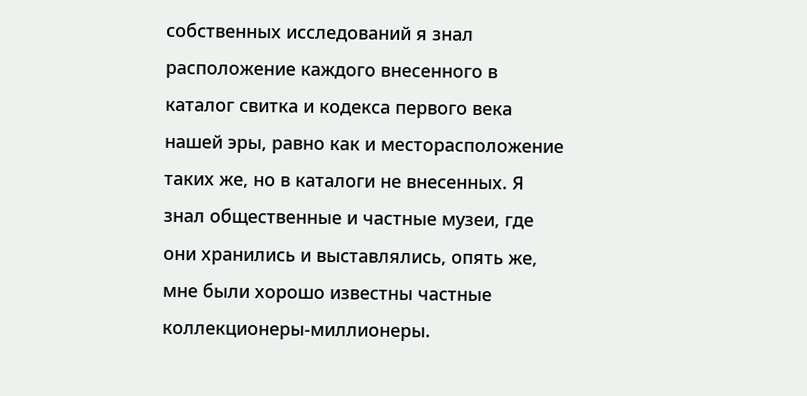собственных исследований я знал расположение каждого внесенного в каталог свитка и кодекса первого века нашей эры, равно как и месторасположение таких же, но в каталоги не внесенных. Я знал общественные и частные музеи, где они хранились и выставлялись, опять же, мне были хорошо известны частные коллекционеры-миллионеры.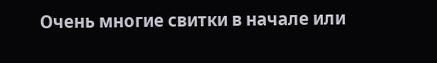Очень многие свитки в начале или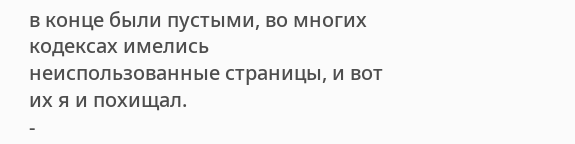в конце были пустыми, во многих кодексах имелись неиспользованные страницы, и вот их я и похищал.
-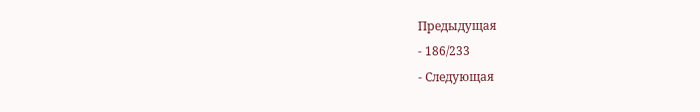Предыдущая
- 186/233
- Следующая